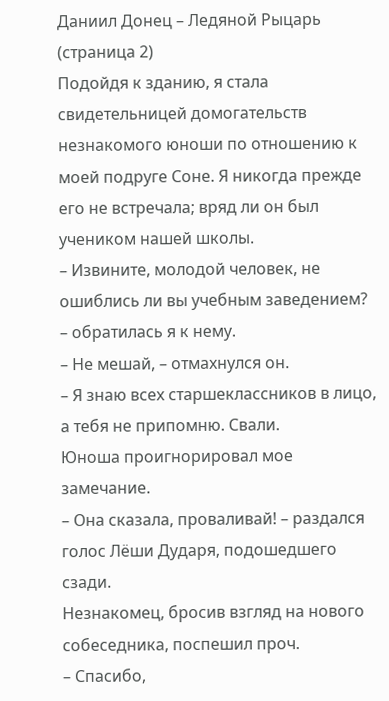Даниил Донец – Ледяной Рыцарь (страница 2)
Подойдя к зданию, я стала свидетельницей домогательств незнакомого юноши по отношению к моей подруге Соне. Я никогда прежде его не встречала; вряд ли он был учеником нашей школы.
– Извините, молодой человек, не ошиблись ли вы учебным заведением? – обратилась я к нему.
– Не мешай, – отмахнулся он.
– Я знаю всех старшеклассников в лицо, а тебя не припомню. Свали.
Юноша проигнорировал мое замечание.
– Она сказала, проваливай! – раздался голос Лёши Дударя, подошедшего сзади.
Незнакомец, бросив взгляд на нового собеседника, поспешил проч.
– Спасибо,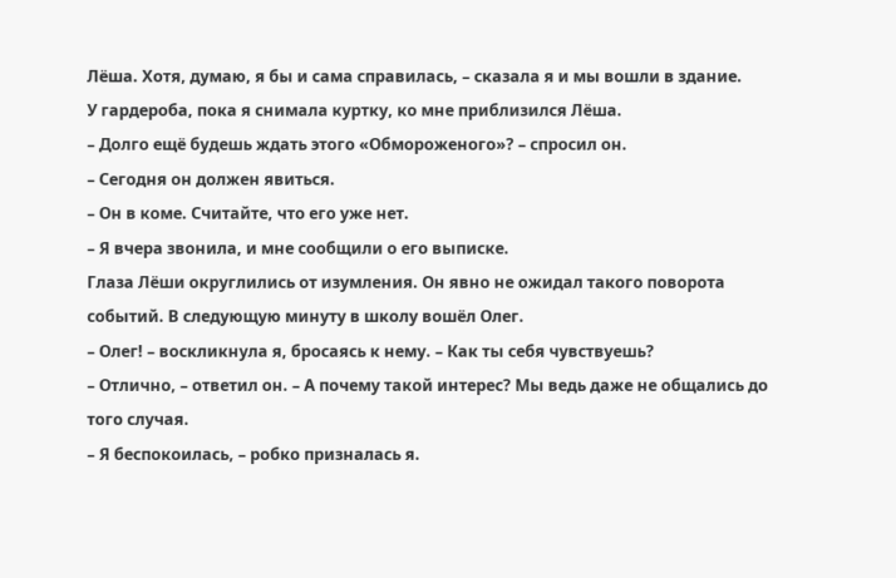Лёша. Хотя, думаю, я бы и сама справилась, – сказала я и мы вошли в здание.
У гардероба, пока я снимала куртку, ко мне приблизился Лёша.
– Долго ещё будешь ждать этого «Обмороженого»? – спросил он.
– Сегодня он должен явиться.
– Он в коме. Считайте, что его уже нет.
– Я вчера звонила, и мне сообщили о его выписке.
Глаза Лёши округлились от изумления. Он явно не ожидал такого поворота событий. В следующую минуту в школу вошёл Олег.
– Олег! – воскликнула я, бросаясь к нему. – Как ты себя чувствуешь?
– Отлично, – ответил он. – А почему такой интерес? Мы ведь даже не общались до того случая.
– Я беспокоилась, – робко призналась я.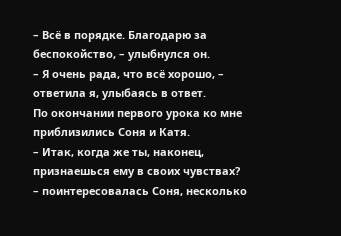– Всё в порядке. Благодарю за беспокойство, – улыбнулся он.
– Я очень рада, что всё хорошо, – ответила я, улыбаясь в ответ.
По окончании первого урока ко мне приблизились Соня и Катя.
– Итак, когда же ты, наконец, признаешься ему в своих чувствах? – поинтересовалась Соня, несколько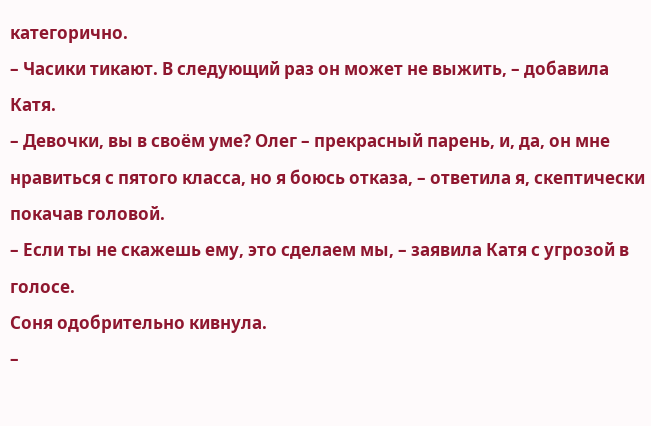категорично.
– Часики тикают. В следующий раз он может не выжить, – добавила Катя.
– Девочки, вы в своём уме? Олег – прекрасный парень, и, да, он мне нравиться с пятого класса, но я боюсь отказа, – ответила я, скептически покачав головой.
– Если ты не скажешь ему, это сделаем мы, – заявила Катя с угрозой в голосе.
Соня одобрительно кивнула.
–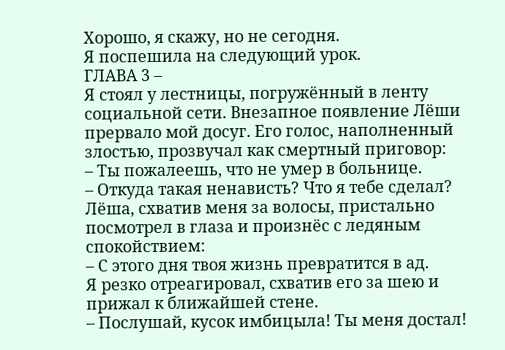Хорошо, я скажу, но не сегодня.
Я поспешила на следующий урок.
ГЛАВА 3 –
Я стоял у лестницы, погружённый в ленту социальной сети. Внезапное появление Лёши прервало мой досуг. Его голос, наполненный злостью, прозвучал как смертный приговор:
– Ты пожалеешь, что не умер в больнице.
– Откуда такая ненависть? Что я тебе сделал?
Лёша, схватив меня за волосы, пристально посмотрел в глаза и произнёс с ледяным спокойствием:
– С этого дня твоя жизнь превратится в ад.
Я резко отреагировал, схватив его за шею и прижал к ближайшей стене.
– Послушай, кусок имбицыла! Ты меня достал!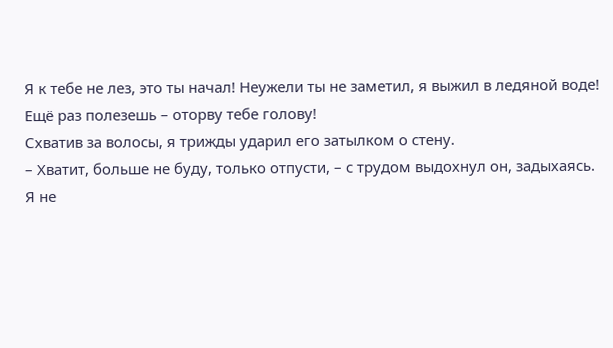Я к тебе не лез, это ты начал! Неужели ты не заметил, я выжил в ледяной воде! Ещё раз полезешь – оторву тебе голову!
Схватив за волосы, я трижды ударил его затылком о стену.
– Хватит, больше не буду, только отпусти, – с трудом выдохнул он, задыхаясь.
Я не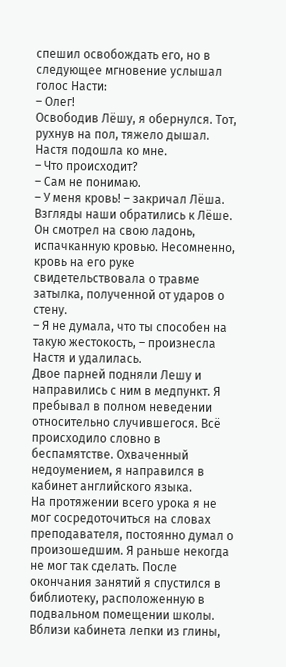спешил освобождать его, но в следующее мгновение услышал голос Насти:
– Олег!
Освободив Лёшу, я обернулся. Тот, рухнув на пол, тяжело дышал. Настя подошла ко мне.
– Что происходит?
– Сам не понимаю.
– У меня кровь! – закричал Лёша.
Взгляды наши обратились к Лёше. Он смотрел на свою ладонь, испачканную кровью. Несомненно, кровь на его руке свидетельствовала о травме затылка, полученной от ударов о стену.
– Я не думала, что ты способен на такую жестокость, – произнесла Настя и удалилась.
Двое парней подняли Лешу и направились с ним в медпункт. Я пребывал в полном неведении относительно случившегося. Всё происходило словно в беспамятстве. Охваченный недоумением, я направился в кабинет английского языка.
На протяжении всего урока я не мог сосредоточиться на словах преподавателя, постоянно думал о произошедшим. Я раньше некогда не мог так сделать. После окончания занятий я спустился в библиотеку, расположенную в подвальном помещении школы.
Вблизи кабинета лепки из глины,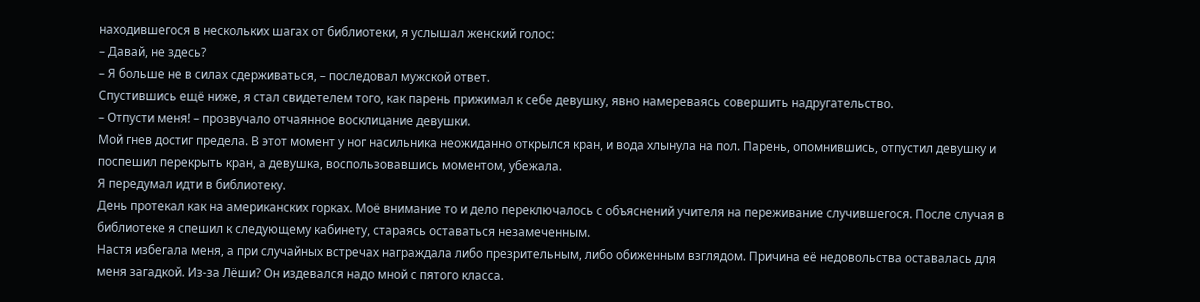находившегося в нескольких шагах от библиотеки, я услышал женский голос:
– Давай, не здесь?
– Я больше не в силах сдерживаться, – последовал мужской ответ.
Спустившись ещё ниже, я стал свидетелем того, как парень прижимал к себе девушку, явно намереваясь совершить надругательство.
– Отпусти меня! – прозвучало отчаянное восклицание девушки.
Мой гнев достиг предела. В этот момент у ног насильника неожиданно открылся кран, и вода хлынула на пол. Парень, опомнившись, отпустил девушку и поспешил перекрыть кран, а девушка, воспользовавшись моментом, убежала.
Я передумал идти в библиотеку.
День протекал как на американских горках. Моё внимание то и дело переключалось с объяснений учителя на переживание случившегося. После случая в библиотеке я спешил к следующему кабинету, стараясь оставаться незамеченным.
Настя избегала меня, а при случайных встречах награждала либо презрительным, либо обиженным взглядом. Причина её недовольства оставалась для меня загадкой. Из-за Лёши? Он издевался надо мной с пятого класса.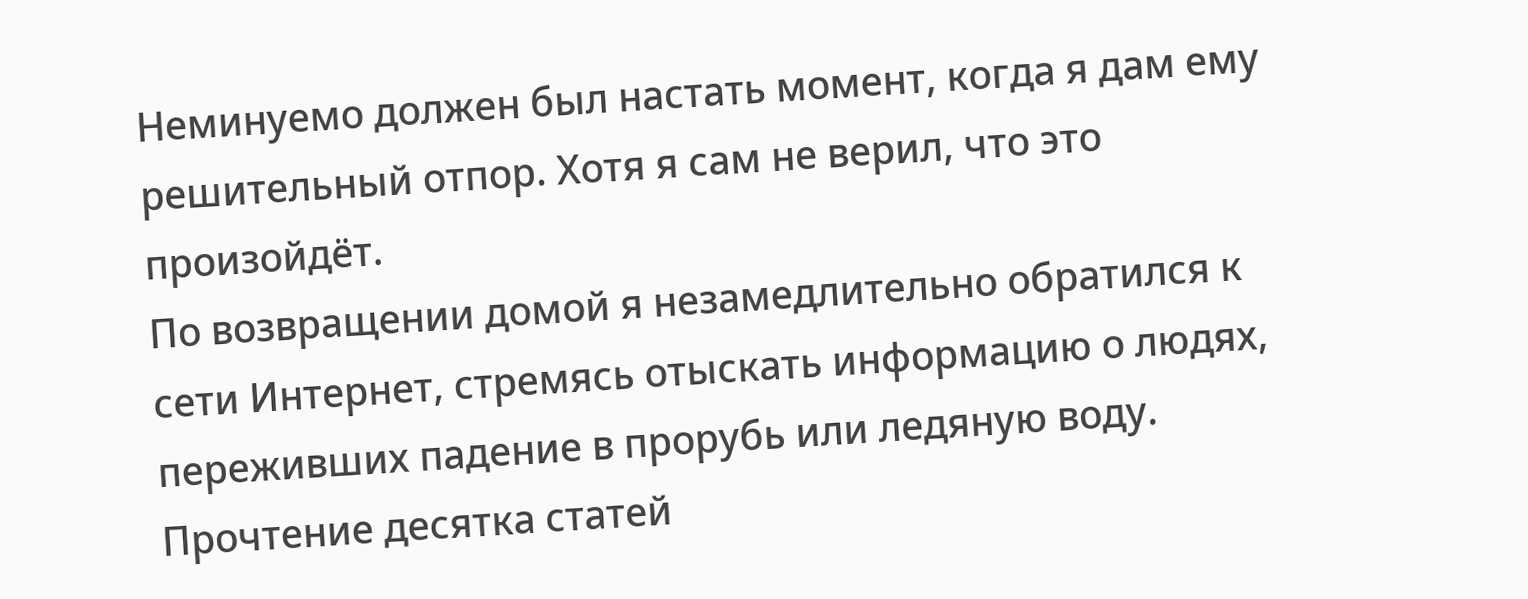Неминуемо должен был настать момент, когда я дам ему решительный отпор. Хотя я сам не верил, что это произойдёт.
По возвращении домой я незамедлительно обратился к сети Интернет, стремясь отыскать информацию о людях, переживших падение в прорубь или ледяную воду. Прочтение десятка статей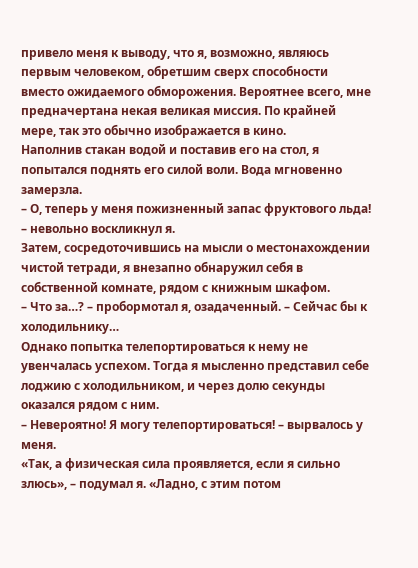привело меня к выводу, что я, возможно, являюсь первым человеком, обретшим сверх способности вместо ожидаемого обморожения. Вероятнее всего, мне предначертана некая великая миссия. По крайней мере, так это обычно изображается в кино.
Наполнив стакан водой и поставив его на стол, я попытался поднять его силой воли. Вода мгновенно замерзла.
– О, теперь у меня пожизненный запас фруктового льда! – невольно воскликнул я.
Затем, сосредоточившись на мысли о местонахождении чистой тетради, я внезапно обнаружил себя в собственной комнате, рядом с книжным шкафом.
– Что за…? – пробормотал я, озадаченный. – Сейчас бы к холодильнику…
Однако попытка телепортироваться к нему не увенчалась успехом. Тогда я мысленно представил себе лоджию с холодильником, и через долю секунды оказался рядом с ним.
– Невероятно! Я могу телепортироваться! – вырвалось у меня.
«Так, а физическая сила проявляется, если я сильно злюсь», – подумал я. «Ладно, с этим потом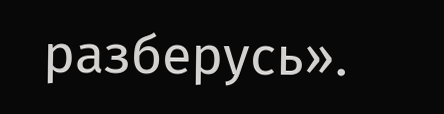разберусь».